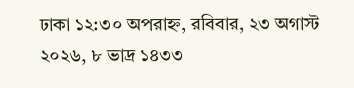ঢাকা ১২:৩০ অপরাহ্ন, রবিবার, ২৩ অগাস্ট ২০২৬, ৮ ভাদ্র ১৪৩৩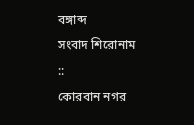বঙ্গাব্দ
সংবাদ শিরোনাম ::
কোরবান নগর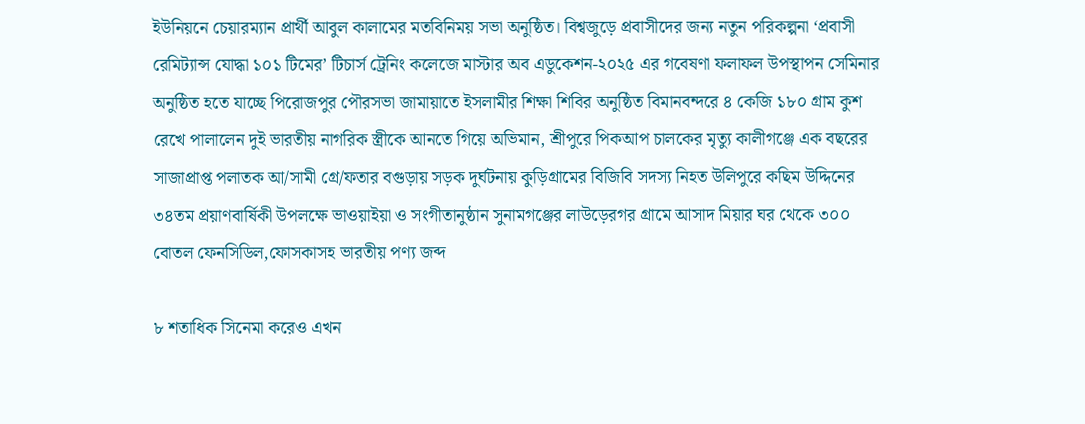ইউনিয়নে চেয়ারম্যান প্রার্থী আবুল কালামের মতবিনিময় সভা অনুষ্ঠিত। বিশ্বজুড়ে প্রবাসীদের জন্য নতুন পরিকল্পনা ‘প্রবাসী রেমিট্যান্স যোদ্ধা ১০১ টিমের’ টিচার্স ট্রেনিং কলেজে মাস্টার অব এডুকেশন-২০২৫ এর গবেষণা ফলাফল উপস্থাপন সেমিনার অনুষ্ঠিত হতে যাচ্ছে পিরোজপুর পৌরসভা জামায়াতে ইসলামীর শিক্ষা শিবির অনুষ্ঠিত বিমানবন্দরে ৪ কেজি ১৮০ গ্রাম কুশ রেখে পালালেন দুই ভারতীয় নাগরিক স্ত্রীকে আনতে গিয়ে অভিমান, শ্রীপুরে পিকআপ চালকের মৃত্যু কালীগঞ্জে এক বছরের সাজাপ্রাপ্ত পলাতক আ/সামী গ্রে/ফতার বগুড়ায় সড়ক দুর্ঘটনায় কুড়িগ্রামের বিজিবি সদস্য নিহত উলিপুরে কছিম উদ্দিনের ৩৪তম প্রয়াণবার্ষিকী উপলক্ষে ভাওয়াইয়া ও সংগীতানুষ্ঠান সুনামগঞ্জের লাউড়েরগর গ্রামে আসাদ মিয়ার ঘর থেকে ৩০০ বোতল ফেনসিডিল,ফোসকাসহ ভারতীয় পণ্য জব্দ

৮ শতাধিক সিনেমা করেও এখন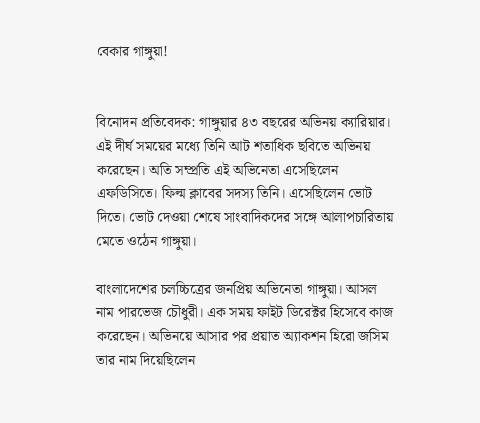বেকার গাঙ্গুয়া!


বিনোদন প্রতিবেদক: গাঙ্গুয়ার ৪৩ বছরের অভিনয় ক্যারিয়ার। এই দীর্ঘ সময়ের মধ্যে তিনি আট শতাধিক ছবিতে অভিনয় করেছেন। অতি সম্প্রতি এই অভিনেতা এসেছিলেন এফডিসিতে। ফিল্ম ক্লাবের সদস্য তিনি। এসেছিলেন ভোট দিতে। ভোট দেওয়া শেষে সাংবাদিকদের সঙ্গে আলাপচারিতায় মেতে ওঠেন গাঙ্গুয়া।

বাংলাদেশের চলচ্চিত্রের জনপ্রিয় অভিনেতা গাঙ্গুয়া। আসল নাম পারভেজ চৌধুরী। এক সময় ফাইট ডিরেক্টর হিসেবে কাজ করেছেন। অভিনয়ে আসার পর প্রয়াত অ্যাকশন হিরো জসিম তার নাম দিয়েছিলেন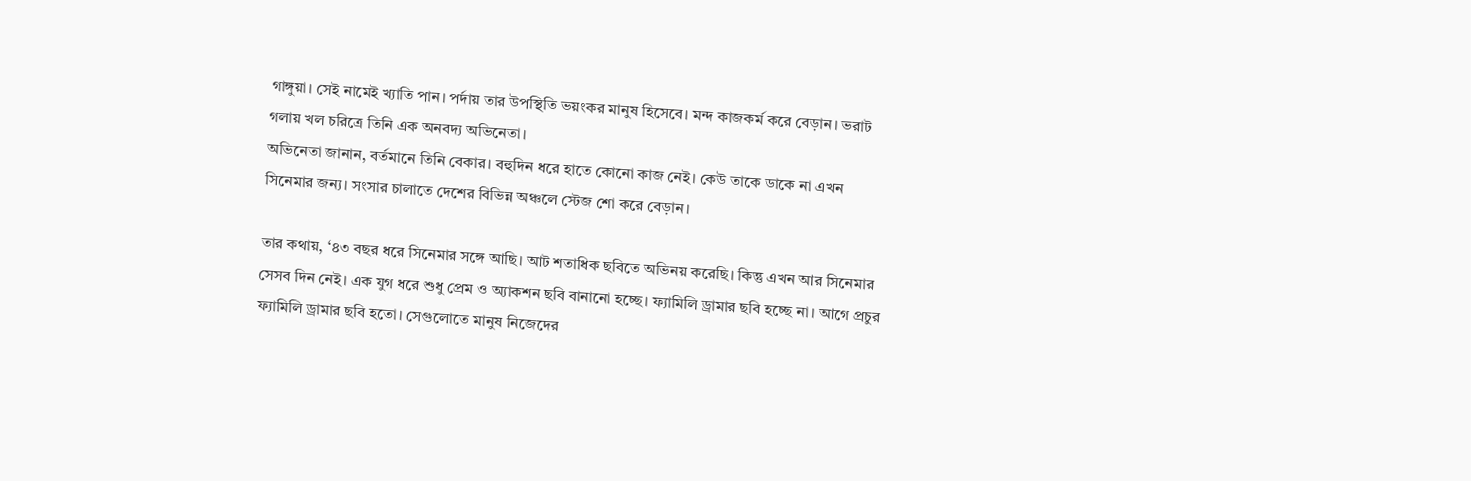গাঙ্গুয়া। সেই নামেই খ্যাতি পান। পর্দায় তার উপস্থিতি ভয়ংকর মানুষ হিসেবে। মন্দ কাজকর্ম করে বেড়ান। ভরাট গলায় খল চরিত্রে তিনি এক অনবদ্য অভিনেতা।
অভিনেতা জানান, বর্তমানে তিনি বেকার। বহুদিন ধরে হাতে কোনো কাজ নেই। কেউ তাকে ডাকে না এখন সিনেমার জন্য। সংসার চালাতে দেশের বিভিন্ন অঞ্চলে স্টেজ শো করে বেড়ান।

তার কথায়, ‘৪৩ বছর ধরে সিনেমার সঙ্গে আছি। আট শতাধিক ছবিতে অভিনয় করেছি। কিন্তু এখন আর সিনেমার সেসব দিন নেই। এক যুগ ধরে শুধু প্রেম ও অ্যাকশন ছবি বানানো হচ্ছে। ফ্যামিলি ড্রামার ছবি হচ্ছে না। আগে প্রচুর ফ্যামিলি ড্রামার ছবি হতো। সেগুলোতে মানুষ নিজেদের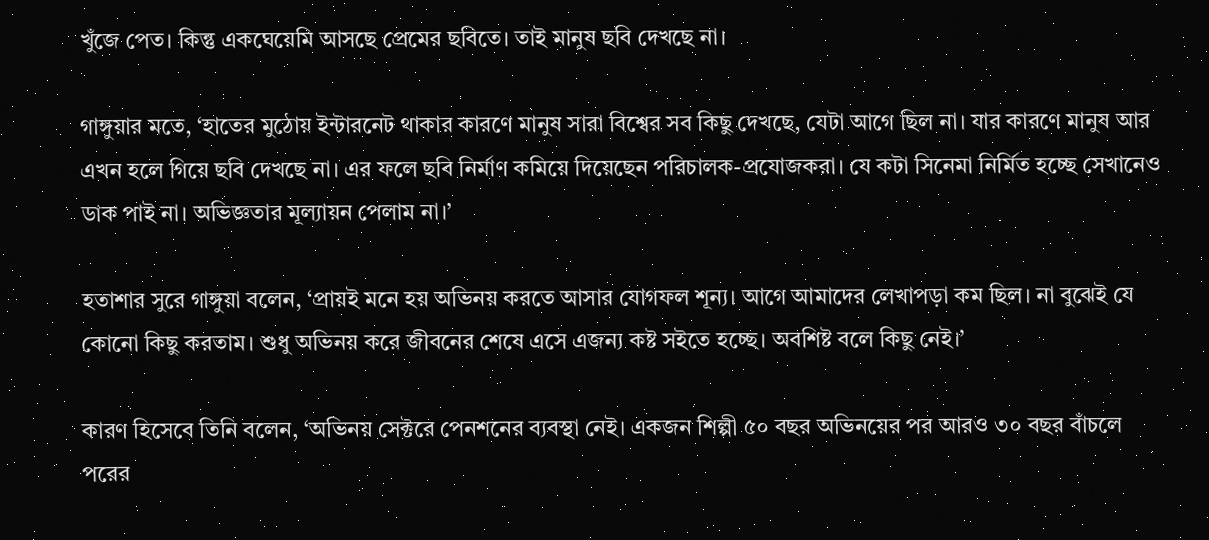খুঁজে পেত। কিন্তু একঘেয়েমি আসছে প্রেমের ছবিতে। তাই মানুষ ছবি দেখছে না।

গাঙ্গুয়ার মতে, ‘হাতের মুঠোয় ইন্টারনেট থাকার কারণে মানুষ সারা বিশ্বের সব কিছু দেখছে, যেটা আগে ছিল না। যার কারণে মানুষ আর এখন হলে গিয়ে ছবি দেখছে না। এর ফলে ছবি নির্মাণ কমিয়ে দিয়েছেন পরিচালক-প্রযোজকরা। যে কটা সিনেমা নির্মিত হচ্ছে সেখানেও ডাক পাই না। অভিজ্ঞতার মূল্যায়ন পেলাম না।’

হতাশার সুরে গাঙ্গুয়া বলেন, ‘প্রায়ই মনে হয় অভিনয় করতে আসার যোগফল শূন্য। আগে আমাদের লেখাপড়া কম ছিল। না বুঝেই যে কোনো কিছু করতাম। শুধু অভিনয় করে জীবনের শেষে এসে এজন্য কষ্ট সইতে হচ্ছে। অবশিষ্ট বলে কিছু নেই।’

কারণ হিসেবে তিনি বলেন, ‘অভিনয় সেক্টরে পেনশনের ব্যবস্থা নেই। একজন শিল্পী ৫০ বছর অভিনয়ের পর আরও ৩০ বছর বাঁচলে পরের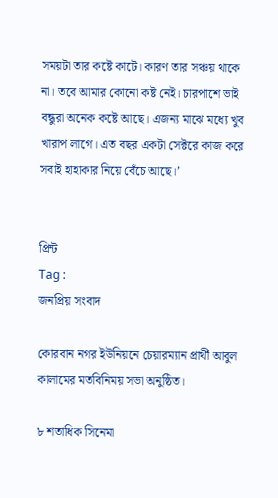সময়টা তার কষ্টে কাটে। কারণ তার সঞ্চয় থাকে না। তবে আমার কোনো কষ্ট নেই। চারপাশে ভাই বন্ধুরা অনেক কষ্টে আছে। এজন্য মাঝে মধ্যে খুব খারাপ লাগে। এত বছর একটা সেক্টরে কাজ করে সবাই হাহাকার নিয়ে বেঁচে আছে।’


প্রিন্ট
Tag :
জনপ্রিয় সংবাদ

কোরবান নগর ইউনিয়নে চেয়ারম্যান প্রার্থী আবুল কালামের মতবিনিময় সভা অনুষ্ঠিত।

৮ শতাধিক সিনেমা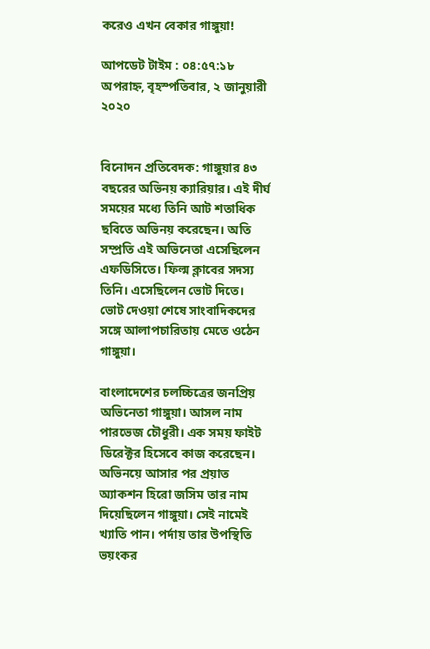করেও এখন বেকার গাঙ্গুয়া!

আপডেট টাইম : ০৪:৫৭:১৮ অপরাহ্ন, বৃহস্পতিবার, ২ জানুয়ারী ২০২০


বিনোদন প্রতিবেদক: গাঙ্গুয়ার ৪৩ বছরের অভিনয় ক্যারিয়ার। এই দীর্ঘ সময়ের মধ্যে তিনি আট শতাধিক ছবিতে অভিনয় করেছেন। অতি সম্প্রতি এই অভিনেতা এসেছিলেন এফডিসিতে। ফিল্ম ক্লাবের সদস্য তিনি। এসেছিলেন ভোট দিতে। ভোট দেওয়া শেষে সাংবাদিকদের সঙ্গে আলাপচারিতায় মেতে ওঠেন গাঙ্গুয়া।

বাংলাদেশের চলচ্চিত্রের জনপ্রিয় অভিনেতা গাঙ্গুয়া। আসল নাম পারভেজ চৌধুরী। এক সময় ফাইট ডিরেক্টর হিসেবে কাজ করেছেন। অভিনয়ে আসার পর প্রয়াত অ্যাকশন হিরো জসিম তার নাম দিয়েছিলেন গাঙ্গুয়া। সেই নামেই খ্যাতি পান। পর্দায় তার উপস্থিতি ভয়ংকর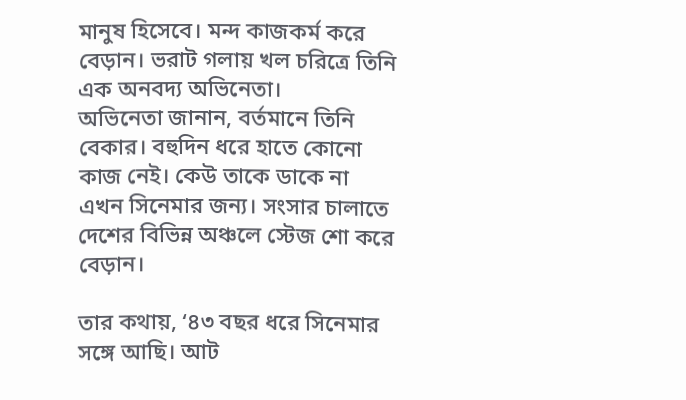মানুষ হিসেবে। মন্দ কাজকর্ম করে বেড়ান। ভরাট গলায় খল চরিত্রে তিনি এক অনবদ্য অভিনেতা।
অভিনেতা জানান, বর্তমানে তিনি বেকার। বহুদিন ধরে হাতে কোনো কাজ নেই। কেউ তাকে ডাকে না এখন সিনেমার জন্য। সংসার চালাতে দেশের বিভিন্ন অঞ্চলে স্টেজ শো করে বেড়ান।

তার কথায়, ‘৪৩ বছর ধরে সিনেমার সঙ্গে আছি। আট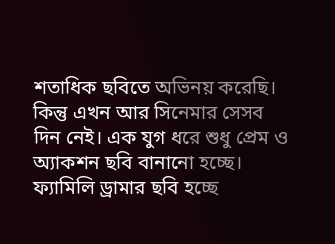শতাধিক ছবিতে অভিনয় করেছি। কিন্তু এখন আর সিনেমার সেসব দিন নেই। এক যুগ ধরে শুধু প্রেম ও অ্যাকশন ছবি বানানো হচ্ছে। ফ্যামিলি ড্রামার ছবি হচ্ছে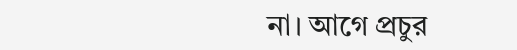না। আগে প্রচুর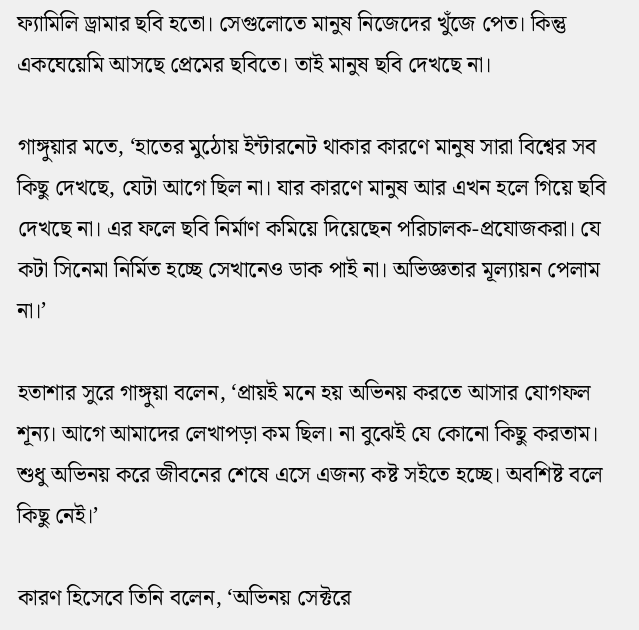ফ্যামিলি ড্রামার ছবি হতো। সেগুলোতে মানুষ নিজেদের খুঁজে পেত। কিন্তু একঘেয়েমি আসছে প্রেমের ছবিতে। তাই মানুষ ছবি দেখছে না।

গাঙ্গুয়ার মতে, ‘হাতের মুঠোয় ইন্টারনেট থাকার কারণে মানুষ সারা বিশ্বের সব কিছু দেখছে, যেটা আগে ছিল না। যার কারণে মানুষ আর এখন হলে গিয়ে ছবি দেখছে না। এর ফলে ছবি নির্মাণ কমিয়ে দিয়েছেন পরিচালক-প্রযোজকরা। যে কটা সিনেমা নির্মিত হচ্ছে সেখানেও ডাক পাই না। অভিজ্ঞতার মূল্যায়ন পেলাম না।’

হতাশার সুরে গাঙ্গুয়া বলেন, ‘প্রায়ই মনে হয় অভিনয় করতে আসার যোগফল শূন্য। আগে আমাদের লেখাপড়া কম ছিল। না বুঝেই যে কোনো কিছু করতাম। শুধু অভিনয় করে জীবনের শেষে এসে এজন্য কষ্ট সইতে হচ্ছে। অবশিষ্ট বলে কিছু নেই।’

কারণ হিসেবে তিনি বলেন, ‘অভিনয় সেক্টরে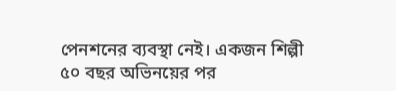পেনশনের ব্যবস্থা নেই। একজন শিল্পী ৫০ বছর অভিনয়ের পর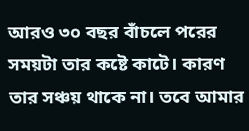আরও ৩০ বছর বাঁচলে পরের সময়টা তার কষ্টে কাটে। কারণ তার সঞ্চয় থাকে না। তবে আমার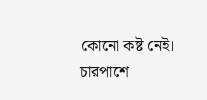কোনো কষ্ট নেই। চারপাশে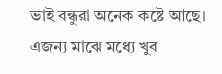ভাই বন্ধুরা অনেক কষ্টে আছে। এজন্য মাঝে মধ্যে খুব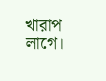খারাপ লাগে।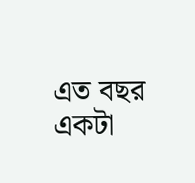এত বছর একটা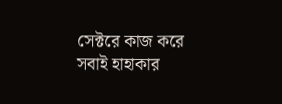সেক্টরে কাজ করে সবাই হাহাকার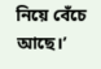নিয়ে বেঁচে আছে।’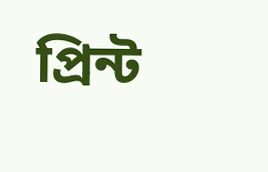প্রিন্ট